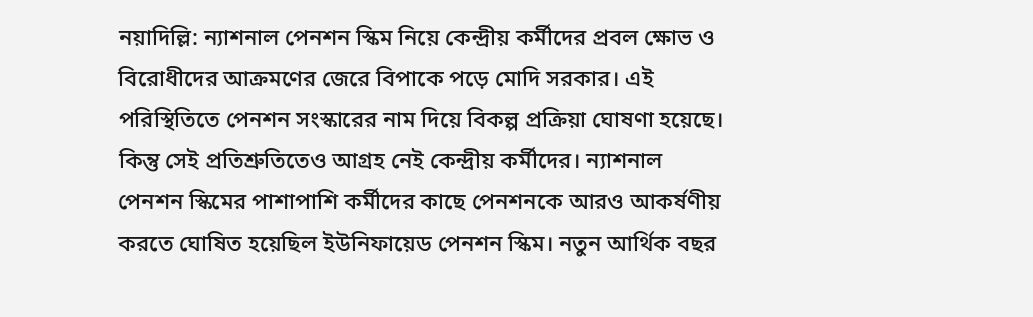নয়াদিল্লি: ন্যাশনাল পেনশন স্কিম নিয়ে কেন্দ্রীয় কর্মীদের প্রবল ক্ষোভ ও বিরোধীদের আক্রমণের জেরে বিপাকে পড়ে মোদি সরকার। এই পরিস্থিতিতে পেনশন সংস্কারের নাম দিয়ে বিকল্প প্রক্রিয়া ঘোষণা হয়েছে। কিন্তু সেই প্রতিশ্রুতিতেও আগ্রহ নেই কেন্দ্রীয় কর্মীদের। ন্যাশনাল পেনশন স্কিমের পাশাপাশি কর্মীদের কাছে পেনশনকে আরও আকর্ষণীয় করতে ঘোষিত হয়েছিল ইউনিফায়েড পেনশন স্কিম। নতুন আর্থিক বছর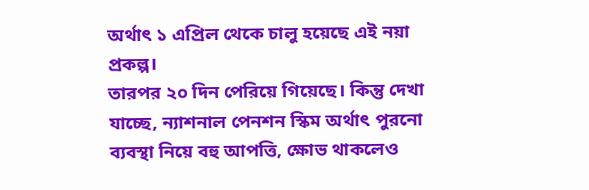অর্থাৎ ১ এপ্রিল থেকে চালু হয়েছে এই নয়া প্রকল্প।
তারপর ২০ দিন পেরিয়ে গিয়েছে। কিন্তু দেখা যাচ্ছে, ন্যাশনাল পেনশন স্কিম অর্থাৎ পুরনো ব্যবস্থা নিয়ে বহু আপত্তি, ক্ষোভ থাকলেও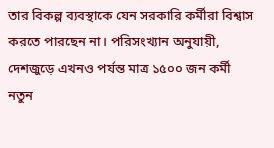তার বিকল্প ব্যবস্থাকে যেন সরকারি কর্মীরা বিশ্বাস করতে পারছেন না। পরিসংখ্যান অনুযায়ী, দেশজুড়ে এখনও পর্যন্ত মাত্র ১৫০০ জন কর্মী নতুন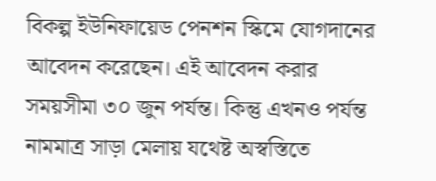বিকল্প ইউনিফায়েড পেনশন স্কিমে যোগদানের আবেদন করেছেন। এই আবেদন করার সময়সীমা ৩০ জুন পর্যন্ত। কিন্তু এখনও পর্যন্ত নামমাত্র সাড়া মেলায় যথেষ্ট অস্বস্তিতে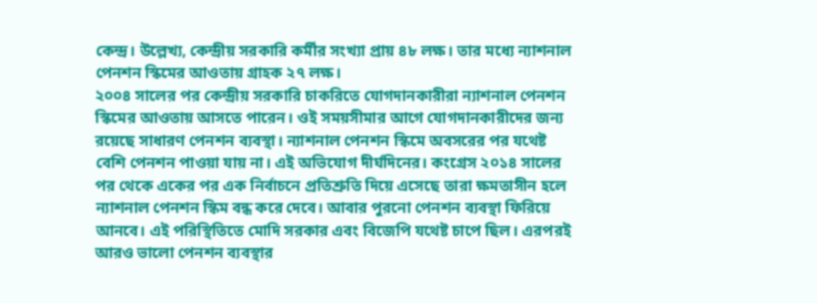কেন্দ্র। উল্লেখ্য, কেন্দ্রীয় সরকারি কর্মীর সংখ্যা প্রায় ৪৮ লক্ষ। তার মধ্যে ন্যাশনাল পেনশন স্কিমের আওতায় গ্রাহক ২৭ লক্ষ।
২০০৪ সালের পর কেন্দ্রীয় সরকারি চাকরিতে যোগদানকারীরা ন্যাশনাল পেনশন স্কিমের আওতায় আসতে পারেন। ওই সময়সীমার আগে যোগদানকারীদের জন্য রয়েছে সাধারণ পেনশন ব্যবস্থা। ন্যাশনাল পেনশন স্কিমে অবসরের পর যথেষ্ট বেশি পেনশন পাওয়া যায় না। এই অভিযোগ দীর্ঘদিনের। কংগ্রেস ২০১৪ সালের পর থেকে একের পর এক নির্বাচনে প্রতিশ্রুতি দিয়ে এসেছে তারা ক্ষমতাসীন হলে ন্যাশনাল পেনশন স্কিম বন্ধ করে দেবে। আবার পুরনো পেনশন ব্যবস্থা ফিরিয়ে আনবে। এই পরিস্থিতিতে মোদি সরকার এবং বিজেপি যথেষ্ট চাপে ছিল। এরপরই আরও ভালো পেনশন ব্যবস্থার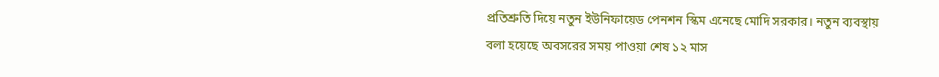প্রতিশ্রুতি দিয়ে নতুন ইউনিফায়েড পেনশন স্কিম এনেছে মোদি সরকার। নতুন ব্যবস্থায় বলা হয়েছে অবসরের সময় পাওয়া শেষ ১২ মাস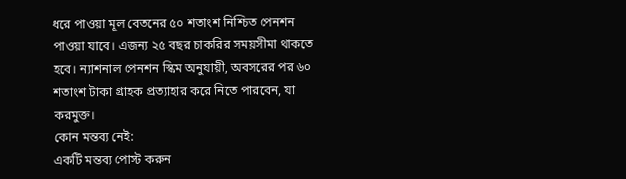ধরে পাওয়া মূল বেতনের ৫০ শতাংশ নিশ্চিত পেনশন পাওয়া যাবে। এজন্য ২৫ বছর চাকরির সময়সীমা থাকতে হবে। ন্যাশনাল পেনশন স্কিম অনুযায়ী, অবসরের পর ৬০ শতাংশ টাকা গ্রাহক প্রত্যাহার করে নিতে পারবেন, যা করমুক্ত।
কোন মন্তব্য নেই:
একটি মন্তব্য পোস্ট করুন